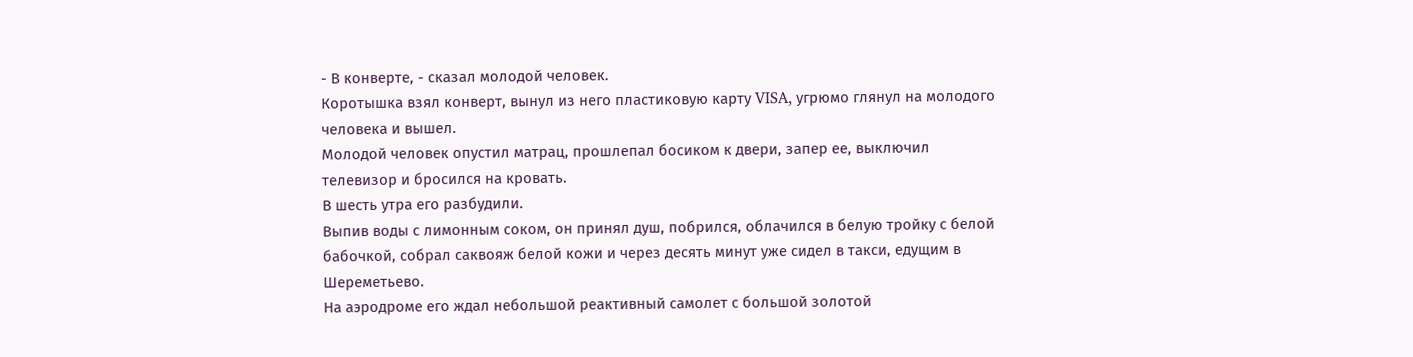- В конверте, - сказал молодой человек.
Коротышка взял конверт, вынул из него пластиковую карту VISA, угрюмо глянул на молодого человека и вышел.
Молодой человек опустил матрац, прошлепал босиком к двери, запер ее, выключил телевизор и бросился на кровать.
В шесть утра его разбудили.
Выпив воды с лимонным соком, он принял душ, побрился, облачился в белую тройку с белой бабочкой, собрал саквояж белой кожи и через десять минут уже сидел в такси, едущим в Шереметьево.
На аэродроме его ждал небольшой реактивный самолет с большой золотой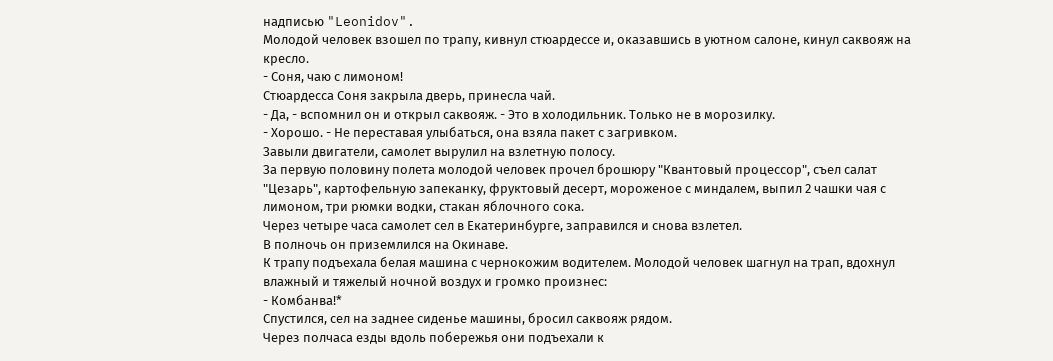надписью "Leonidov".
Молодой человек взошел по трапу, кивнул стюардессе и, оказавшись в уютном салоне, кинул саквояж на кресло.
- Соня, чаю с лимоном!
Стюардесса Соня закрыла дверь, принесла чай.
- Да, - вспомнил он и открыл саквояж. - Это в холодильник. Только не в морозилку.
- Хорошо. - Не переставая улыбаться, она взяла пакет с загривком.
Завыли двигатели, самолет вырулил на взлетную полосу.
За первую половину полета молодой человек прочел брошюру "Квантовый процессор", съел салат "Цезарь", картофельную запеканку, фруктовый десерт, мороженое с миндалем, выпил 2 чашки чая с лимоном, три рюмки водки, стакан яблочного сока.
Через четыре часа самолет сел в Екатеринбурге, заправился и снова взлетел.
В полночь он приземлился на Окинаве.
К трапу подъехала белая машина с чернокожим водителем. Молодой человек шагнул на трап, вдохнул влажный и тяжелый ночной воздух и громко произнес:
- Комбанва!*
Спустился, сел на заднее сиденье машины, бросил саквояж рядом.
Через полчаса езды вдоль побережья они подъехали к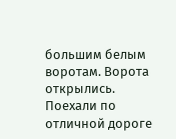большим белым воротам. Ворота открылись.
Поехали по отличной дороге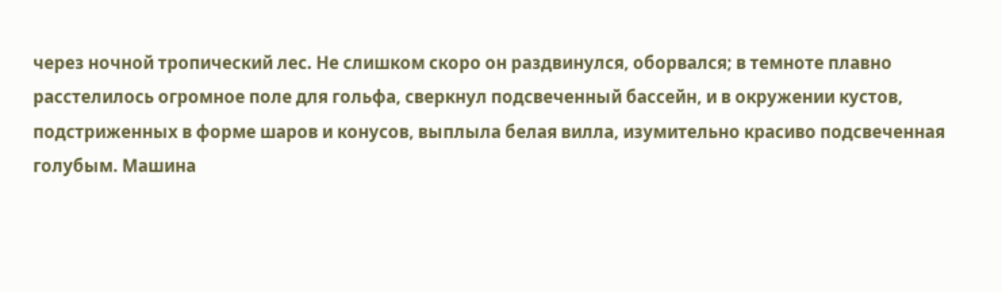через ночной тропический лес. Не слишком скоро он раздвинулся, оборвался; в темноте плавно расстелилось огромное поле для гольфа, сверкнул подсвеченный бассейн, и в окружении кустов, подстриженных в форме шаров и конусов, выплыла белая вилла, изумительно красиво подсвеченная голубым. Машина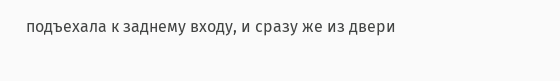подъехала к заднему входу, и сразу же из двери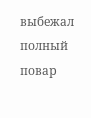выбежал полный повар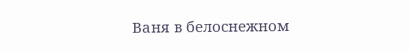Ваня в белоснежном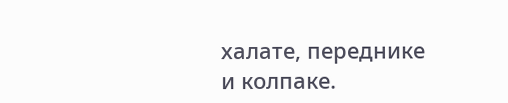халате, переднике и колпаке.